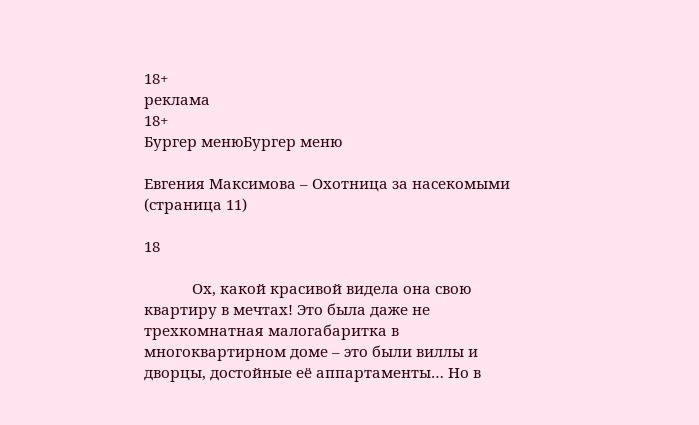18+
реклама
18+
Бургер менюБургер меню

Евгения Максимова – Охотница за насекомыми (страница 11)

18

            Ох, какой красивой видела она свою квартиру в мечтах! Это была даже не трехкомнатная малогабаритка в многоквартирном доме – это были виллы и дворцы, достойные её аппартаменты… Но в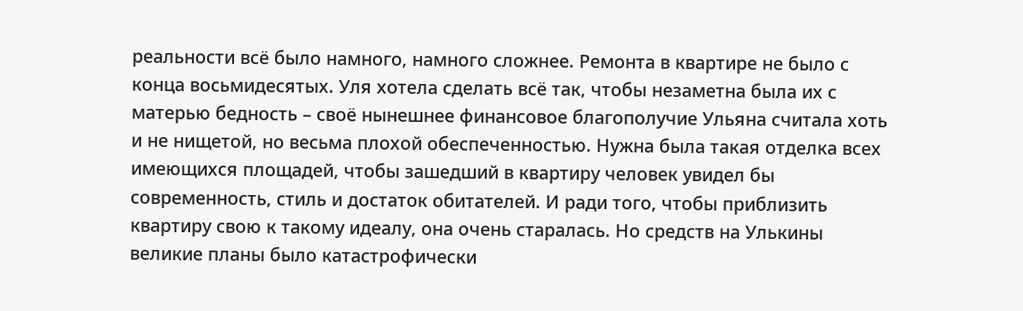реальности всё было намного, намного сложнее. Ремонта в квартире не было с конца восьмидесятых. Уля хотела сделать всё так, чтобы незаметна была их с матерью бедность – своё нынешнее финансовое благополучие Ульяна считала хоть и не нищетой, но весьма плохой обеспеченностью. Нужна была такая отделка всех имеющихся площадей, чтобы зашедший в квартиру человек увидел бы современность, стиль и достаток обитателей. И ради того, чтобы приблизить квартиру свою к такому идеалу, она очень старалась. Но средств на Улькины великие планы было катастрофически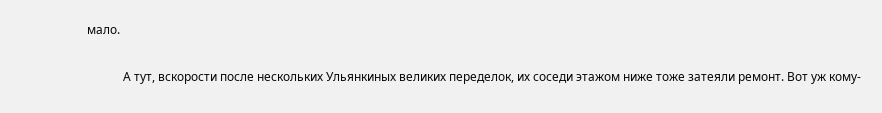мало.

            А тут, вскорости после нескольких Ульянкиных великих переделок, их соседи этажом ниже тоже затеяли ремонт. Вот уж кому-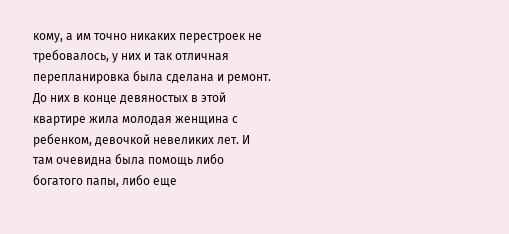кому, а им точно никаких перестроек не требовалось, у них и так отличная перепланировка была сделана и ремонт. До них в конце девяностых в этой квартире жила молодая женщина с ребенком, девочкой невеликих лет. И там очевидна была помощь либо богатого папы, либо еще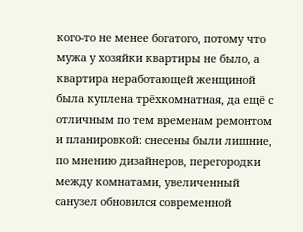кого-то не менее богатого, потому что мужа у хозяйки квартиры не было, а квартира неработающей женщиной была куплена трёхкомнатная, да ещё с отличным по тем временам ремонтом и планировкой: снесены были лишние, по мнению дизайнеров, перегородки между комнатами, увеличенный санузел обновился современной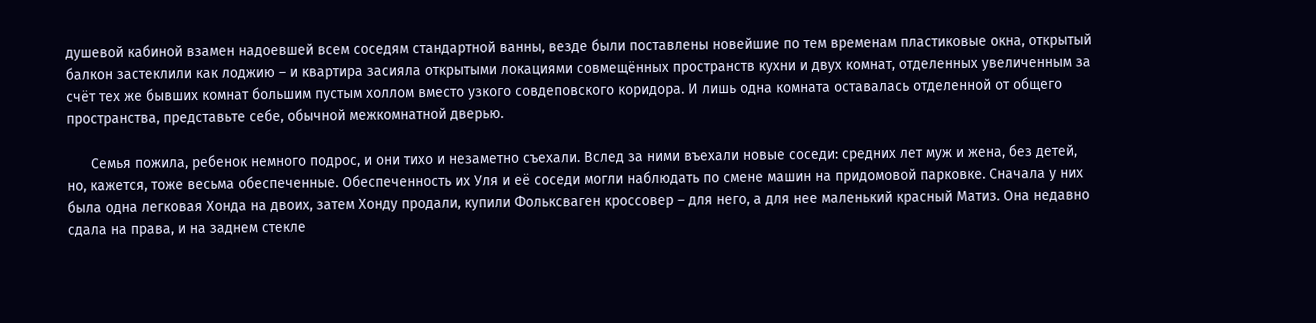душевой кабиной взамен надоевшей всем соседям стандартной ванны, везде были поставлены новейшие по тем временам пластиковые окна, открытый балкон застеклили как лоджию – и квартира засияла открытыми локациями совмещённых пространств кухни и двух комнат, отделенных увеличенным за счёт тех же бывших комнат большим пустым холлом вместо узкого совдеповского коридора. И лишь одна комната оставалась отделенной от общего пространства, представьте себе, обычной межкомнатной дверью.

      Семья пожила, ребенок немного подрос, и они тихо и незаметно съехали. Вслед за ними въехали новые соседи: средних лет муж и жена, без детей, но, кажется, тоже весьма обеспеченные. Обеспеченность их Уля и её соседи могли наблюдать по смене машин на придомовой парковке. Сначала у них была одна легковая Хонда на двоих, затем Хонду продали, купили Фольксваген кроссовер – для него, а для нее маленький красный Матиз. Она недавно сдала на права, и на заднем стекле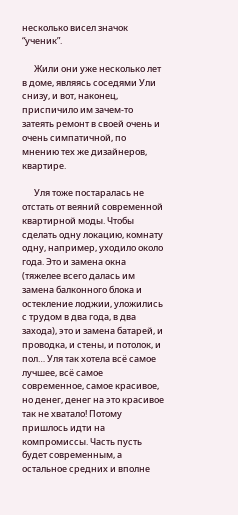несколько висел значок “ученик”.

      Жили они уже несколько лет в доме, являясь соседями Ули снизу, и вот, наконец, приспичило им зачем-то затеять ремонт в своей очень и очень симпатичной, по мнению тех же дизайнеров, квартире.

      Уля тоже постаралась не отстать от веяний современной квартирной моды. Чтобы сделать одну локацию, комнату одну, например, уходило около года. Это и замена окна (тяжелее всего далась им замена балконного блока и остекление лоджии, уложились с трудом в два года, в два захода), это и замена батарей, и проводка, и стены, и потолок, и пол… Уля так хотела всё самое лучшее, всё самое современное, самое красивое, но денег, денег на это красивое так не хватало! Потому пришлось идти на компромиссы. Часть пусть будет современным, а остальное средних и вполне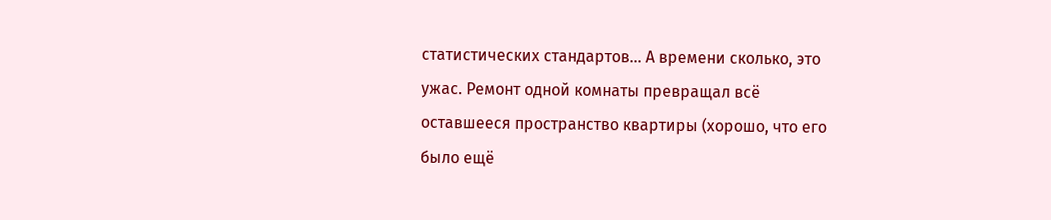статистических стандартов… А времени сколько, это ужас. Ремонт одной комнаты превращал всё оставшееся пространство квартиры (хорошо, что его было ещё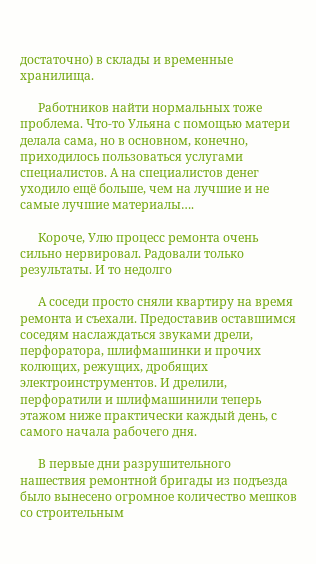достаточно) в склады и временные хранилища.

      Работников найти нормальных тоже проблема. Что-то Ульяна с помощью матери делала сама, но в основном, конечно, приходилось пользоваться услугами специалистов. А на специалистов денег уходило ещё больше, чем на лучшие и не самые лучшие материалы….

      Короче, Улю процесс ремонта очень сильно нервировал. Радовали только результаты. И то недолго

      А соседи просто сняли квартиру на время ремонта и съехали. Предоставив оставшимся соседям наслаждаться звуками дрели, перфоратора, шлифмашинки и прочих колющих, режущих, дробящих электроинструментов. И дрелили, перфоратили и шлифмашинили теперь этажом ниже практически каждый день, с самого начала рабочего дня.

      В первые дни разрушительного нашествия ремонтной бригады из подъезда было вынесено огромное количество мешков со строительным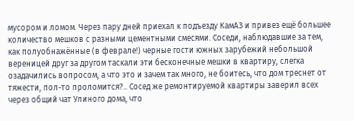мусором и ломом. Через пару дней приехал к подъезду КамАЗ и привез ещё большее количество мешков с разными цементными смесями. Соседи, наблюдавшие за тем, как полуобнажённые (в феврале!) черные гости южных зарубежий небольшой вереницей друг за другом таскали эти бесконечные мешки в квартиру, слегка озадачились вопросом, а что это и зачем так много, не боитесь, что дом треснет от тяжести, пол-то проломится?.. Сосед же ремонтируемой квартиры заверил всех через общий чат Улиного дома, что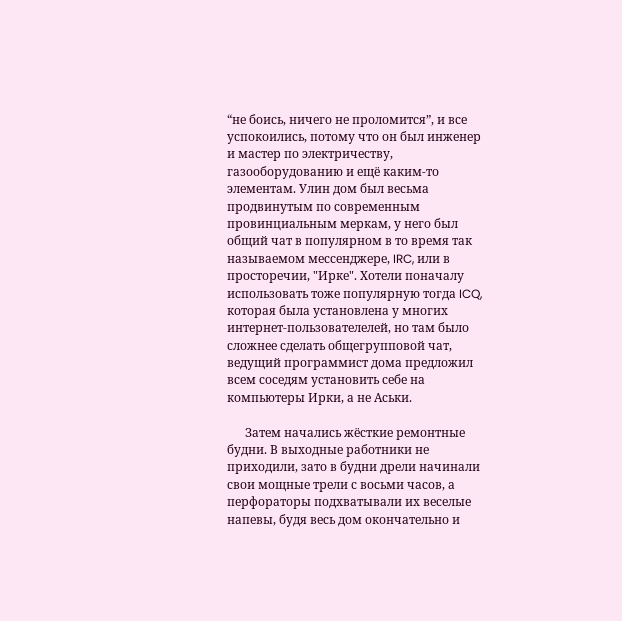“не боись, ничего не проломится”, и все успокоились, потому что он был инженер и мастер по электричеству, газооборудованию и ещё каким-то элементам. Улин дом был весьма продвинутым по современным провинциальным меркам, у него был общий чат в популярном в то время так называемом мессенджере, IRC, или в просторечии, "Ирке". Хотели поначалу использовать тоже популярную тогда ICQ, которая была установлена у многих интернет-пользователелей, но там было сложнее сделать общегрупповой чат, ведущий программист дома предложил всем соседям установить себе на компьютеры Ирки, а не Аськи.

      Затем начались жёсткие ремонтные будни. В выходные работники не приходили, зато в будни дрели начинали свои мощные трели с восьми часов, а перфораторы подхватывали их веселые напевы, будя весь дом окончательно и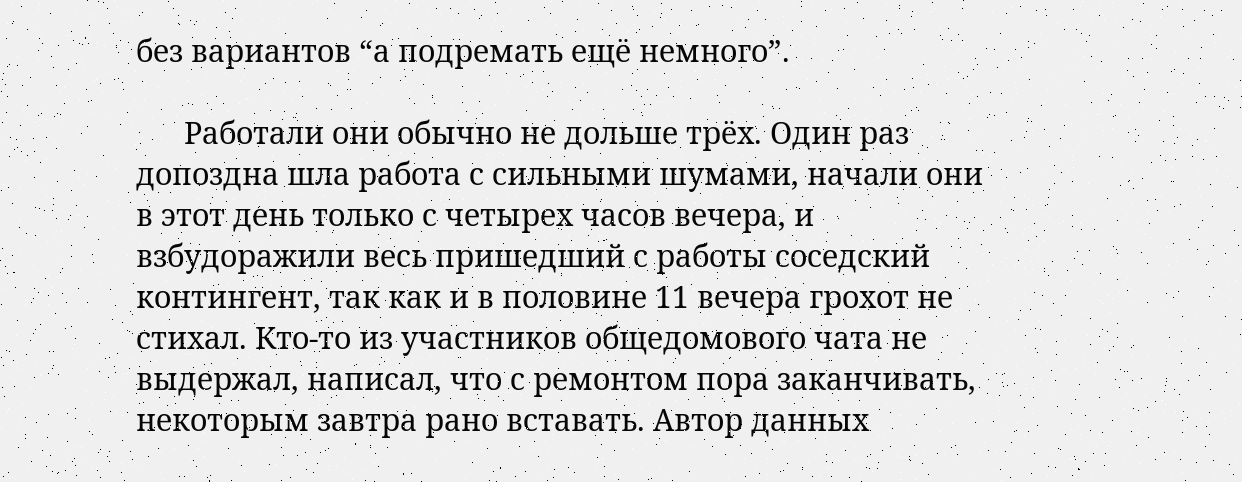без вариантов “а подремать ещё немного”.

      Работали они обычно не дольше трёх. Один раз допоздна шла работа с сильными шумами, начали они в этот день только с четырех часов вечера, и взбудоражили весь пришедший с работы соседский контингент, так как и в половине 11 вечера грохот не стихал. Кто-то из участников общедомового чата не выдержал, написал, что с ремонтом пора заканчивать, некоторым завтра рано вставать. Автор данных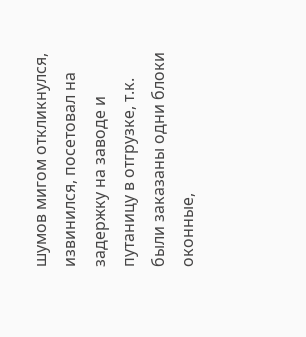шумов мигом откликнулся, извинился, посетовал на задержку на заводе и путаницу в отгрузке, т.к. были заказаны одни блоки оконные,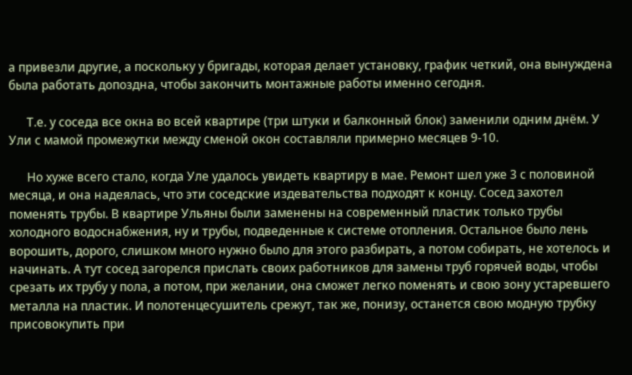а привезли другие, а поскольку у бригады, которая делает установку, график четкий, она вынуждена была работать допоздна, чтобы закончить монтажные работы именно сегодня.

      Т.е. у соседа все окна во всей квартире (три штуки и балконный блок) заменили одним днём. У Ули с мамой промежутки между сменой окон составляли примерно месяцев 9-10.

      Но хуже всего стало, когда Уле удалось увидеть квартиру в мае. Ремонт шел уже 3 с половиной месяца, и она надеялась, что эти соседские издевательства подходят к концу. Сосед захотел поменять трубы. В квартире Ульяны были заменены на современный пластик только трубы холодного водоснабжения, ну и трубы, подведенные к системе отопления. Остальное было лень ворошить, дорого, слишком много нужно было для этого разбирать, а потом собирать, не хотелось и начинать. А тут сосед загорелся прислать своих работников для замены труб горячей воды, чтобы срезать их трубу у пола, а потом, при желании, она сможет легко поменять и свою зону устаревшего металла на пластик. И полотенцесушитель срежут, так же, понизу, останется свою модную трубку присовокупить при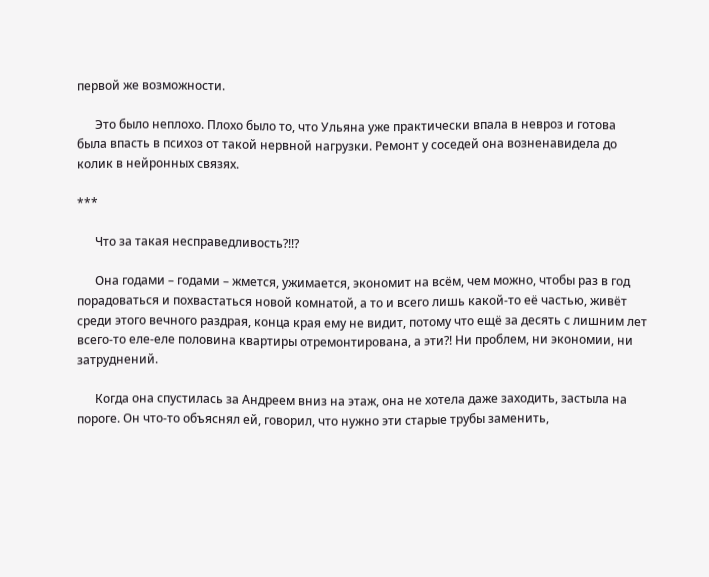первой же возможности.

      Это было неплохо. Плохо было то, что Ульяна уже практически впала в невроз и готова была впасть в психоз от такой нервной нагрузки. Ремонт у соседей она возненавидела до колик в нейронных связях.

***

      Что за такая несправедливость?!!?

      Она годами – годами – жмется, ужимается, экономит на всём, чем можно, чтобы раз в год порадоваться и похвастаться новой комнатой, а то и всего лишь какой-то её частью, живёт среди этого вечного раздрая, конца края ему не видит, потому что ещё за десять с лишним лет всего-то еле-еле половина квартиры отремонтирована, а эти?! Ни проблем, ни экономии, ни затруднений.

      Когда она спустилась за Андреем вниз на этаж, она не хотела даже заходить, застыла на пороге. Он что-то объяснял ей, говорил, что нужно эти старые трубы заменить,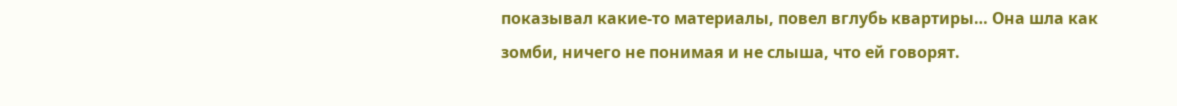показывал какие-то материалы, повел вглубь квартиры… Она шла как зомби, ничего не понимая и не слыша, что ей говорят.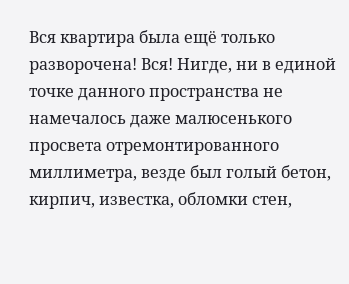Вся квартира была ещё только разворочена! Вся! Нигде, ни в единой точке данного пространства не намечалось даже малюсенького просвета отремонтированного миллиметра, везде был голый бетон, кирпич, известка, обломки стен,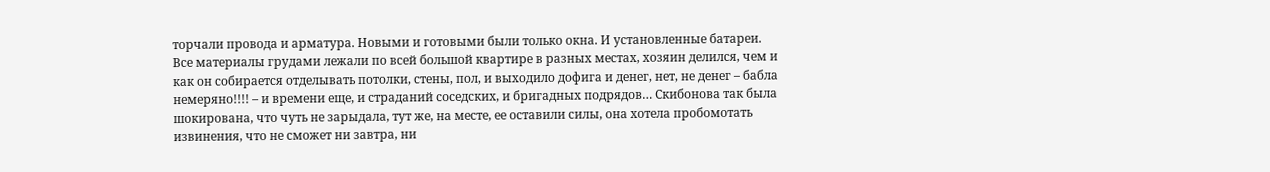торчали провода и арматура. Новыми и готовыми были только окна. И установленные батареи. Все материалы грудами лежали по всей большой квартире в разных местах, хозяин делился, чем и как он собирается отделывать потолки, стены, пол, и выходило дофига и денег, нет, не денег – бабла немеряно!!!! – и времени еще, и страданий соседских, и бригадных подрядов… Скибонова так была шокирована, что чуть не зарыдала, тут же, на месте, ее оставили силы, она хотела пробомотать извинения, что не сможет ни завтра, ни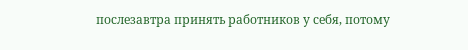послезавтра принять работников у себя, потому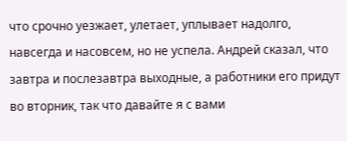что срочно уезжает, улетает, уплывает надолго, навсегда и насовсем, но не успела. Андрей сказал, что завтра и послезавтра выходные, а работники его придут во вторник, так что давайте я с вами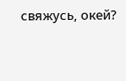свяжусь, окей?